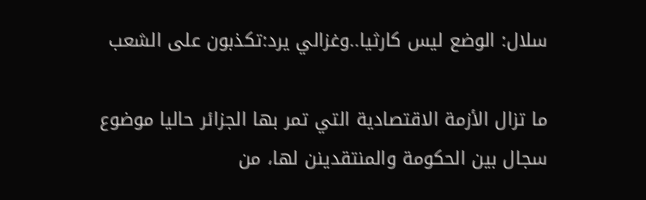سلال: الوضع ليس كارثيا..وغزالي يرد:تكذبون على الشعب

ما تزال الأزمة الاقتصادية التي تمر بها الجزائر حاليا موضوع سجال بين الحكومة والمنتقدينن لها، من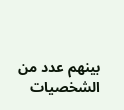بينهم عدد من الشخصيات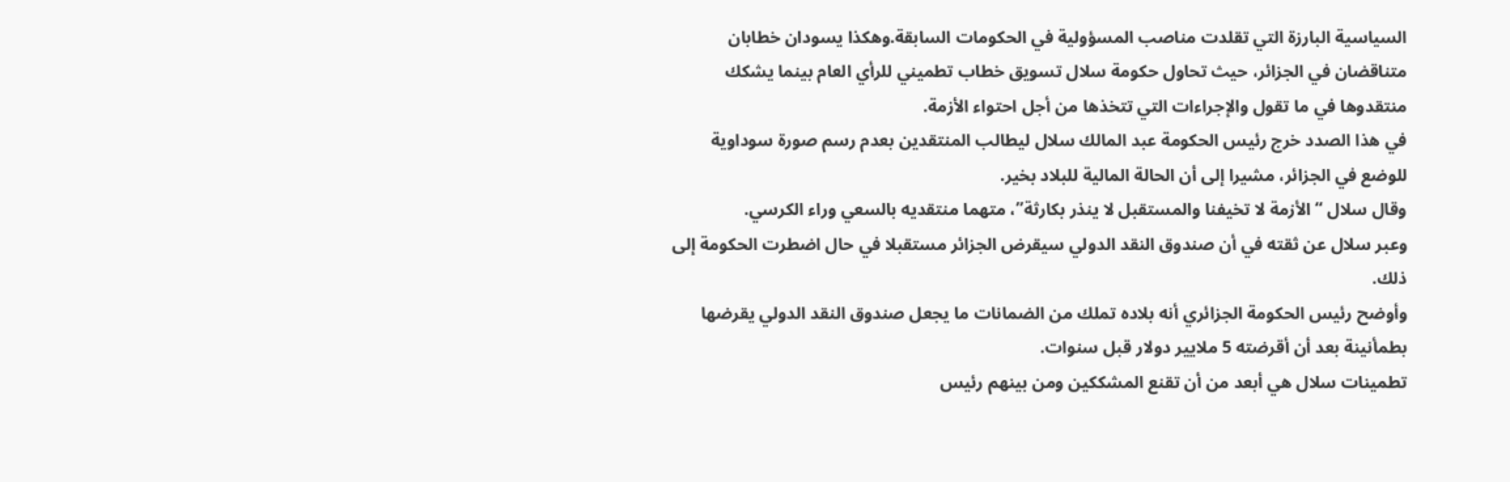السياسية البارزة التي تقلدت مناصب المسؤولية في الحكومات السابقة.وهكذا يسودان خطابان متناقضان في الجزائر، حيث تحاول حكومة سلال تسويق خطاب تطميني للرأي العام بينما يشكك منتقدوها في ما تقول والإجراءات التي تتخذها من أجل احتواء الأزمة.
في هذا الصدد خرج رئيس الحكومة عبد المالك سلال ليطالب المنتقدين بعدم رسم صورة سوداوية للوضع في الجزائر، مشيرا إلى أن الحالة المالية للبلاد بخير.
وقال سلال “الأزمة لا تخيفنا والمستقبل لا ينذر بكارثة”، متهما منتقديه بالسعي وراء الكرسي.
وعبر سلال عن ثقته في أن صندوق النقد الدولي سيقرض الجزائر مستقبلا في حال اضطرت الحكومة إلى ذلك.
وأوضح رئيس الحكومة الجزائري أنه بلاده تملك من الضمانات ما يجعل صندوق النقد الدولي يقرضها بطمأنينة بعد أن أقرضته 5 ملايير دولار قبل سنوات.
تطمينات سلال هي أبعد من أن تقنع المشككين ومن بينهم رئيس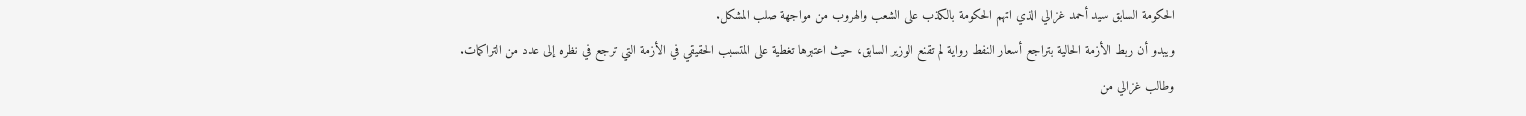الحكومة السابق سيد أحمد غزالي الذي اتهم الحكومة بالكذب على الشعب والهروب من مواجهة صلب المشكل.
ويبدو أن ربط الأزمة الحالية بتراجع أسعار النفط رواية لم تقنع الوزير السابق، حيث اعتبرها تغطية على المتسبب الحقيقي في الأزمة التي ترجع في نظره إلى عدد من التراكمات.
وطالب غزالي من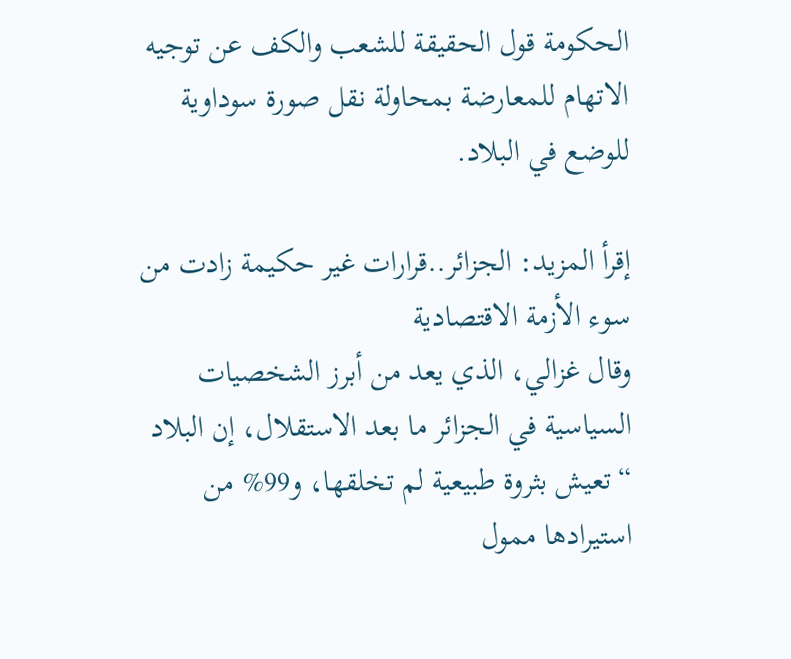الحكومة قول الحقيقة للشعب والكف عن توجيه الاتهام للمعارضة بمحاولة نقل صورة سوداوية للوضع في البلاد.

إقرأ المزيد: الجزائر..قرارات غير حكيمة زادت من سوء الأزمة الاقتصادية
وقال غزالي، الذي يعد من أبرز الشخصيات السياسية في الجزائر ما بعد الاستقلال، إن البلاد “تعيش بثروة طبيعية لم تخلقها، و99% من استيرادها ممول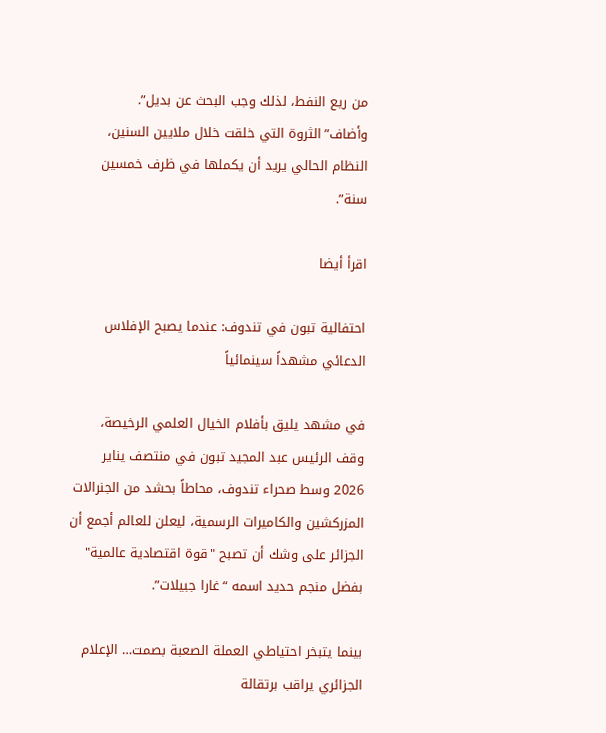من ريع النفط، لذلك وجب البحث عن بديل”.
وأضاف”الثروة التي خلقت خلال ملايين السنين، النظام الحالي يريد أن يكملها في ظرف خمسين سنة”.

اقرأ أيضا

احتفالية تبون في تندوف: عندما يصبح الإفلاس الدعائي مشهداً سينمائياً

في مشهد يليق بأفلام الخيال العلمي الرخيصة، وقف الرئيس عبد المجيد تبون في منتصف يناير 2026 وسط صحراء تندوف، محاطاً بحشد من الجنرالات المزركشين والكاميرات الرسمية، ليعلن للعالم أجمع أن الجزائر على وشك أن تصبح "قوة اقتصادية عالمية" بفضل منجم حديد اسمه “غارا جبيلات”.

بينما يتبخر احتياطي العملة الصعبة بصمت… الإعلام الجزائري يراقب برتقالة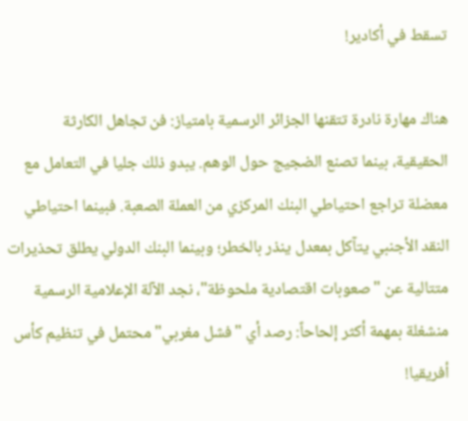تسقط في أكادير!

هناك مهارة نادرة تتقنها الجزائر الرسمية بامتياز: فن تجاهل الكارثة الحقيقية، بينما تصنع الضجيج حول الوهم. يبدو ذلك جليا في التعامل مع معضلة تراجع احتياطي البنك المركزي من العملة الصعبة. فبينما احتياطي النقد الأجنبي يتآكل بمعدل ينذر بالخطر؛ وبينما البنك الدولي يطلق تحذيرات متتالية عن "صعوبات اقتصادية ملحوظة"، نجد الآلة الإعلامية الرسمية منشغلة بمهمة أكثر إلحاحاً: رصد أي "فشل مغربي" محتمل في تنظيم كأس أفريقيا!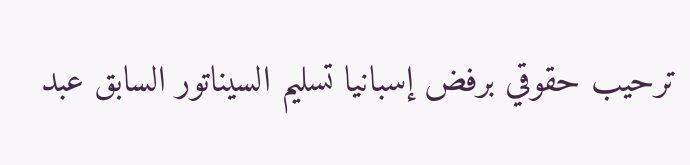ترحيب حقوقي برفض إسبانيا تسليم السيناتور السابق عبد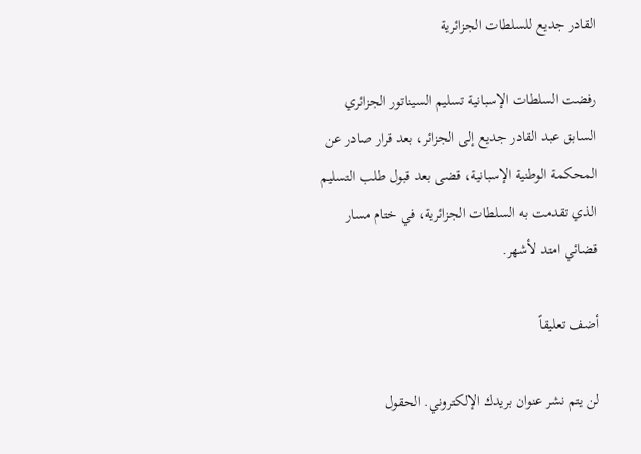القادر جديع للسلطات الجزائرية

رفضت السلطات الإسبانية تسليم السيناتور الجزائري السابق عبد القادر جديع إلى الجزائر، بعد قرار صادر عن المحكمة الوطنية الإسبانية، قضى بعد قبول طلب التسليم الذي تقدمت به السلطات الجزائرية، في ختام مسار قضائي امتد لأشهر.

أضف تعليقاً

لن يتم نشر عنوان بريدك الإلكتروني. الحقول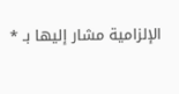الإلزامية مشار إليها بـ *